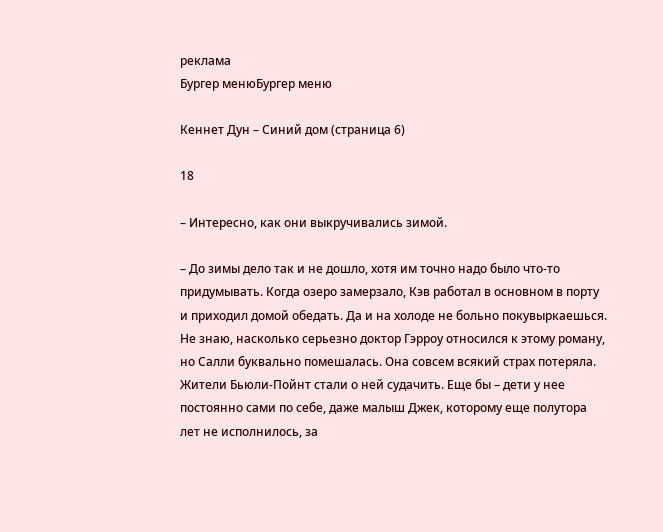реклама
Бургер менюБургер меню

Кеннет Дун – Синий дом (страница 6)

18

– Интересно, как они выкручивались зимой.

– До зимы дело так и не дошло, хотя им точно надо было что-то придумывать. Когда озеро замерзало, Кэв работал в основном в порту и приходил домой обедать. Да и на холоде не больно покувыркаешься. Не знаю, насколько серьезно доктор Гэрроу относился к этому роману, но Салли буквально помешалась. Она совсем всякий страх потеряла. Жители Бьюли-Пойнт стали о ней судачить. Еще бы – дети у нее постоянно сами по себе, даже малыш Джек, которому еще полутора лет не исполнилось, за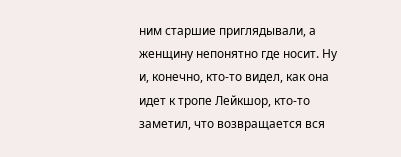ним старшие приглядывали, а женщину непонятно где носит. Ну и, конечно, кто-то видел, как она идет к тропе Лейкшор, кто-то заметил, что возвращается вся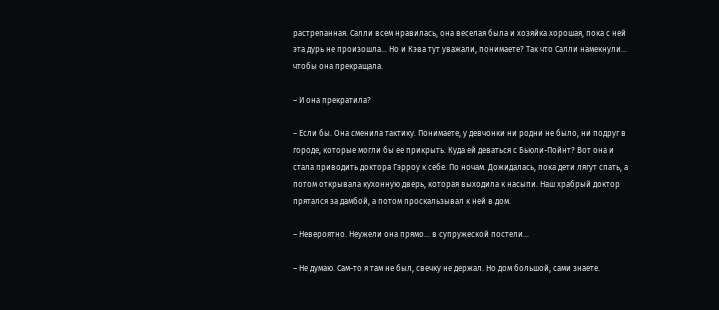растрепанная. Салли всем нравилась, она веселая была и хозяйка хорошая, пока с ней эта дурь не произошла… Но и Кэва тут уважали, понимаете? Так что Салли намекнули… чтобы она прекращала.

– И она прекратила?

– Если бы. Она сменила тактику. Понимаете, у девчонки ни родни не было, ни подруг в городе, которые могли бы ее прикрыть. Куда ей деваться с Бьюли-Пойнт? Вот она и стала приводить доктора Гэрроу к себе. По ночам. Дожидалась, пока дети лягут спать, а потом открывала кухонную дверь, которая выходила к насыпи. Наш храбрый доктор прятался за дамбой, а потом проскальзывал к ней в дом.

– Невероятно. Неужели она прямо… в супружеской постели…

– Не думаю. Сам-то я там не был, свечку не держал. Но дом большой, сами знаете.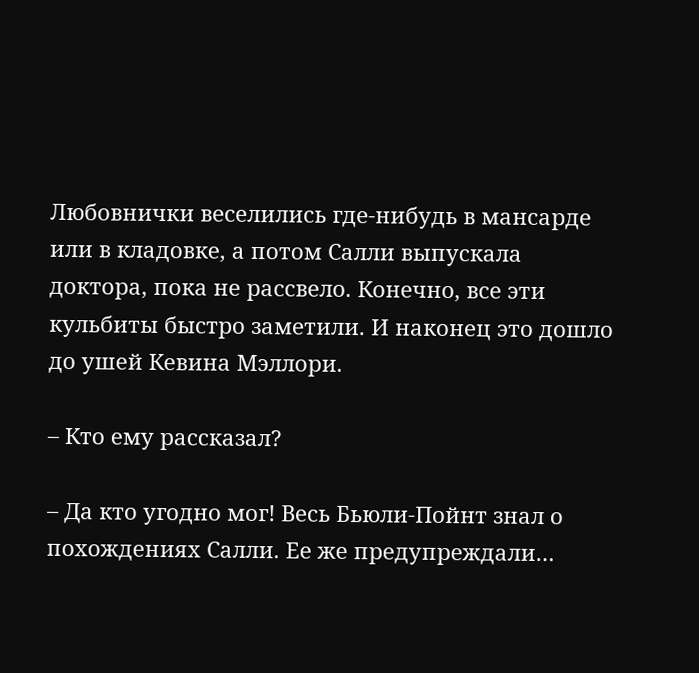Любовнички веселились где-нибудь в мансарде или в кладовке, а потом Салли выпускала доктора, пока не рассвело. Конечно, все эти кульбиты быстро заметили. И наконец это дошло до ушей Кевина Мэллори.

– Кто ему рассказал?

– Да кто угодно мог! Весь Бьюли-Пойнт знал о похождениях Салли. Ее же предупреждали…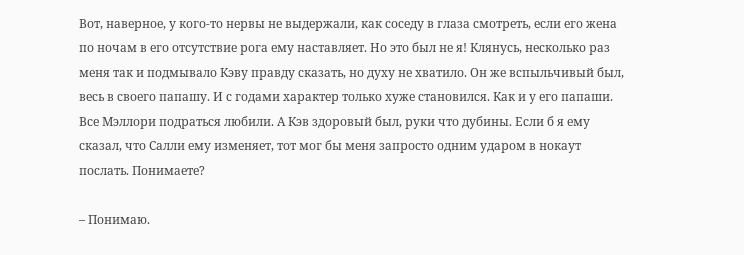Вот, наверное, у кого-то нервы не выдержали, как соседу в глаза смотреть, если его жена по ночам в его отсутствие рога ему наставляет. Но это был не я! Клянусь, несколько раз меня так и подмывало Кэву правду сказать, но духу не хватило. Он же вспыльчивый был, весь в своего папашу. И с годами характер только хуже становился. Как и у его папаши. Все Мэллори подраться любили. А Кэв здоровый был, руки что дубины. Если б я ему сказал, что Салли ему изменяет, тот мог бы меня запросто одним ударом в нокаут послать. Понимаете?

– Понимаю.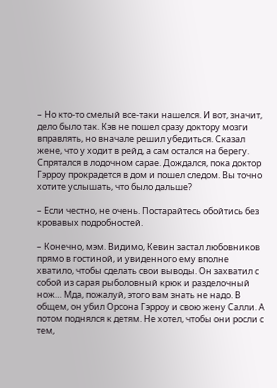– Но кто-то смелый все-таки нашелся. И вот, значит, дело было так. Кэв не пошел сразу доктору мозги вправлять, но вначале решил убедиться. Сказал жене, что у ходит в рейд, а сам остался на берегу. Спрятался в лодочном сарае. Дождался, пока доктор Гэрроу прокрадется в дом и пошел следом. Вы точно хотите услышать, что было дальше?

– Если честно, не очень. Постарайтесь обойтись без кровавых подробностей.

– Конечно, мэм. Видимо, Кевин застал любовников прямо в гостиной, и увиденного ему вполне хватило, чтобы сделать свои выводы. Он захватил с собой из сарая рыболовный крюк и разделочный нож… Мда, пожалуй, этого вам знать не надо. В общем, он убил Орсона Гэрроу и свою жену Салли. А потом поднялся к детям. Не хотел, чтобы они росли с тем,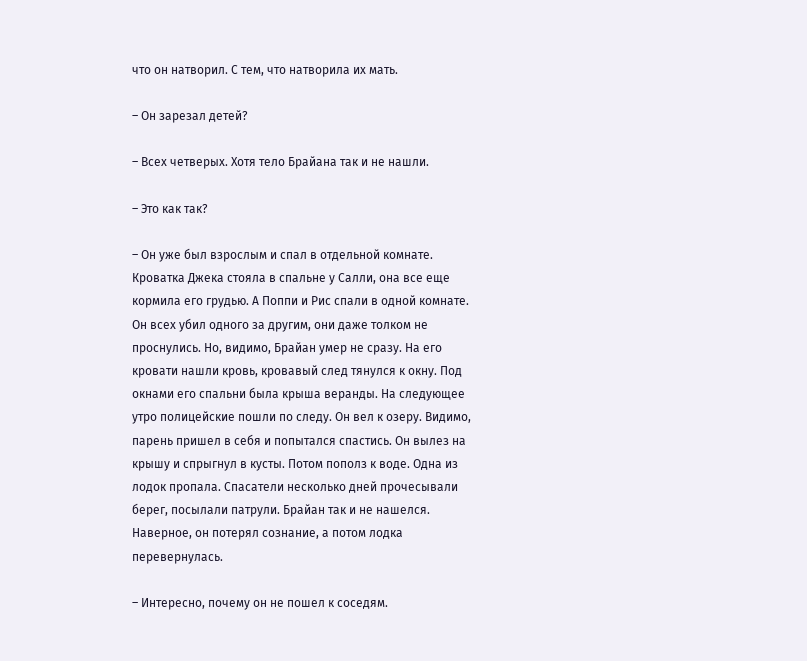что он натворил. С тем, что натворила их мать.

– Он зарезал детей?

– Всех четверых. Хотя тело Брайана так и не нашли.

– Это как так?

– Он уже был взрослым и спал в отдельной комнате. Кроватка Джека стояла в спальне у Салли, она все еще кормила его грудью. А Поппи и Рис спали в одной комнате. Он всех убил одного за другим, они даже толком не проснулись. Но, видимо, Брайан умер не сразу. На его кровати нашли кровь, кровавый след тянулся к окну. Под окнами его спальни была крыша веранды. На следующее утро полицейские пошли по следу. Он вел к озеру. Видимо, парень пришел в себя и попытался спастись. Он вылез на крышу и спрыгнул в кусты. Потом пополз к воде. Одна из лодок пропала. Спасатели несколько дней прочесывали берег, посылали патрули. Брайан так и не нашелся. Наверное, он потерял сознание, а потом лодка перевернулась.

– Интересно, почему он не пошел к соседям.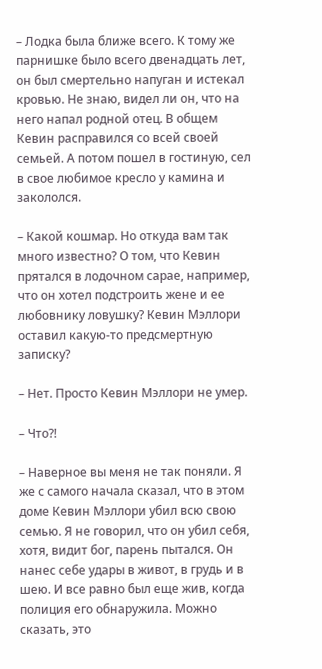– Лодка была ближе всего. К тому же парнишке было всего двенадцать лет, он был смертельно напуган и истекал кровью. Не знаю, видел ли он, что на него напал родной отец. В общем Кевин расправился со всей своей семьей. А потом пошел в гостиную, сел в свое любимое кресло у камина и закололся.

– Какой кошмар. Но откуда вам так много известно? О том, что Кевин прятался в лодочном сарае, например, что он хотел подстроить жене и ее любовнику ловушку? Кевин Мэллори оставил какую-то предсмертную записку?

– Нет. Просто Кевин Мэллори не умер.

– Что?!

– Наверное вы меня не так поняли. Я же с самого начала сказал, что в этом доме Кевин Мэллори убил всю свою семью. Я не говорил, что он убил себя, хотя, видит бог, парень пытался. Он нанес себе удары в живот, в грудь и в шею. И все равно был еще жив, когда полиция его обнаружила. Можно сказать, это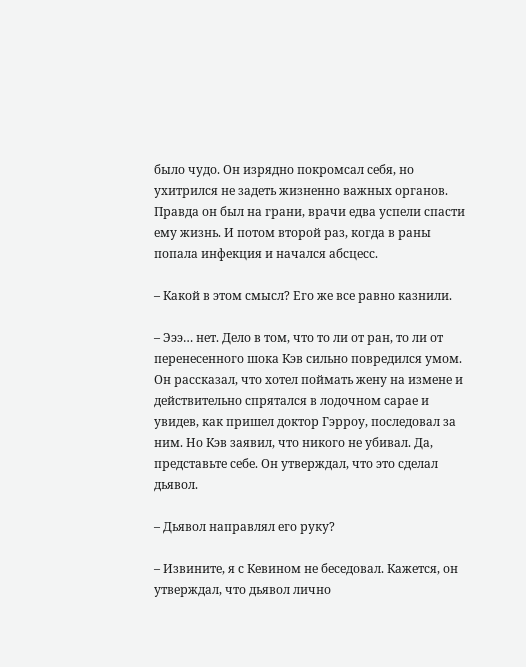было чудо. Он изрядно покромсал себя, но ухитрился не задеть жизненно важных органов. Правда он был на грани, врачи едва успели спасти ему жизнь. И потом второй раз, когда в раны попала инфекция и начался абсцесс.

– Какой в этом смысл? Его же все равно казнили.

– Эээ… нет. Дело в том, что то ли от ран, то ли от перенесенного шока Кэв сильно повредился умом. Он рассказал, что хотел поймать жену на измене и действительно спрятался в лодочном сарае и увидев, как пришел доктор Гэрроу, последовал за ним. Но Кэв заявил, что никого не убивал. Да, представьте себе. Он утверждал, что это сделал дьявол.

– Дьявол направлял его руку?

– Извините, я с Кевином не беседовал. Кажется, он утверждал, что дьявол лично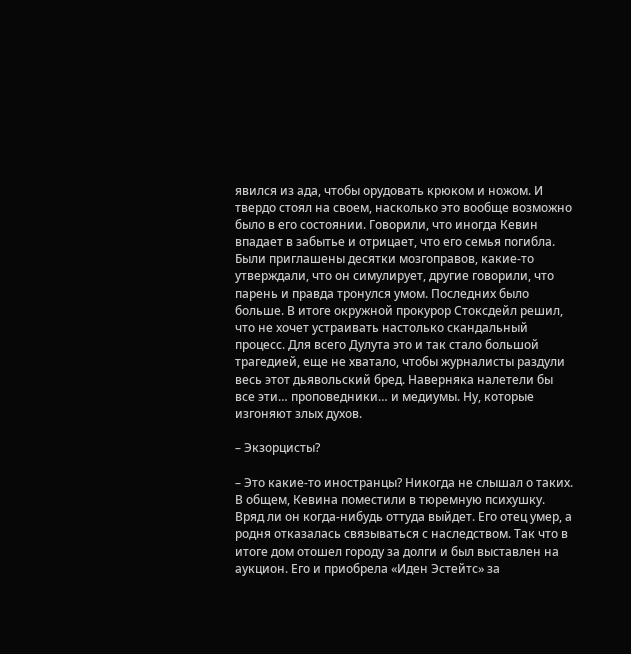явился из ада, чтобы орудовать крюком и ножом. И твердо стоял на своем, насколько это вообще возможно было в его состоянии. Говорили, что иногда Кевин впадает в забытье и отрицает, что его семья погибла. Были приглашены десятки мозгоправов, какие-то утверждали, что он симулирует, другие говорили, что парень и правда тронулся умом. Последних было больше. В итоге окружной прокурор Стоксдейл решил, что не хочет устраивать настолько скандальный процесс. Для всего Дулута это и так стало большой трагедией, еще не хватало, чтобы журналисты раздули весь этот дьявольский бред. Наверняка налетели бы все эти… проповедники… и медиумы. Ну, которые изгоняют злых духов.

– Экзорцисты?

– Это какие-то иностранцы? Никогда не слышал о таких. В общем, Кевина поместили в тюремную психушку. Вряд ли он когда-нибудь оттуда выйдет. Его отец умер, а родня отказалась связываться с наследством. Так что в итоге дом отошел городу за долги и был выставлен на аукцион. Его и приобрела «Иден Эстейтс» за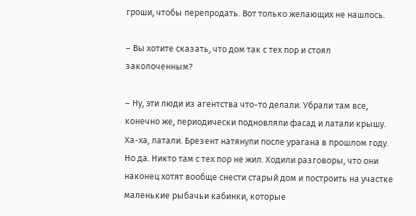гроши, чтобы перепродать. Вот только желающих не нашлось.

– Вы хотите сказать, что дом так с тех пор и стоял заколоченным?

– Ну, эти люди из агентства что-то делали. Убрали там все, конечно же, периодически подновляли фасад и латали крышу. Ха-ха, латали. Брезент натянули после урагана в прошлом году. Но да. Никто там с тех пор не жил. Ходили разговоры, что они наконец хотят вообще снести старый дом и построить на участке маленькие рыбачьи кабинки, которые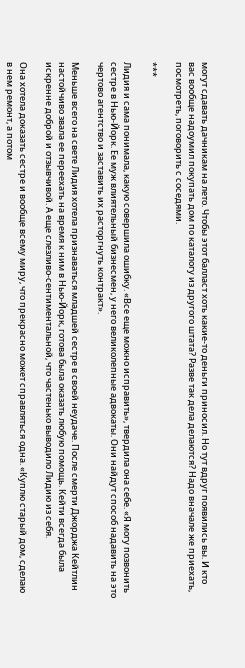могут сдавать дачникам на лето. Чтобы этот балласт хоть какие-то деньги приносил. Но тут вдруг появились вы. И кто вас вообще надоумил покупать дом по каталогу из другого штата? Разве так дела делаются? Надо вначале же приехать, посмотреть, поговорить с соседями.

***

Лидия и сама понимала, какую совершила ошибку. «Все еще можно исправить», твердила она себе. «Я могу позвонить сестре в Нью-Йорк. Ее муж влиятельный бизнесмен, у него великолепные адвокаты. Они найдут способ надавить на это чертово агентство и заставить их расторгнуть контракт».

Меньше всего на свете Лидия хотела признаваться младшей сестре в своей неудаче. После смерти Джорджа Кейтлин настойчиво звала ее переехать на время к ним в Нью-Йорк, готова была оказать любую помощь. Кейти всегда была искренне доброй и отзывчивой. А еще слезливо-сентиментальной, что частенько выводило Лидию из себя.

Она хотела доказать сестре и вообще всему миру, что прекрасно может справляться одна. «Куплю старый дом, сделаю в нем ремонт, а потом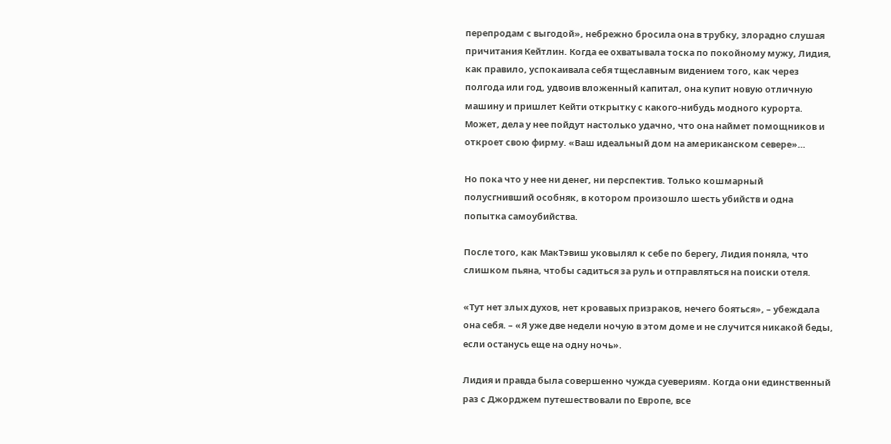перепродам с выгодой», небрежно бросила она в трубку, злорадно слушая причитания Кейтлин. Когда ее охватывала тоска по покойному мужу, Лидия, как правило, успокаивала себя тщеславным видением того, как через полгода или год, удвоив вложенный капитал, она купит новую отличную машину и пришлет Кейти открытку с какого-нибудь модного курорта. Может, дела у нее пойдут настолько удачно, что она наймет помощников и откроет свою фирму. «Ваш идеальный дом на американском севере»…

Но пока что у нее ни денег, ни перспектив. Только кошмарный полусгнивший особняк, в котором произошло шесть убийств и одна попытка самоубийства.

После того, как МакТэвиш уковылял к себе по берегу, Лидия поняла, что слишком пьяна, чтобы садиться за руль и отправляться на поиски отеля.

«Тут нет злых духов, нет кровавых призраков, нечего бояться», – убеждала она себя. – «Я уже две недели ночую в этом доме и не случится никакой беды, если останусь еще на одну ночь».

Лидия и правда была совершенно чужда суевериям. Когда они единственный раз с Джорджем путешествовали по Европе, все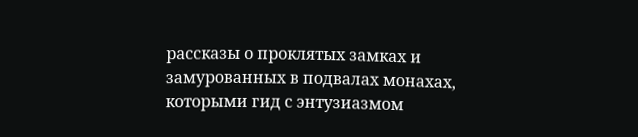рассказы о проклятых замках и замурованных в подвалах монахах, которыми гид с энтузиазмом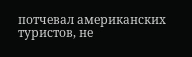потчевал американских туристов, не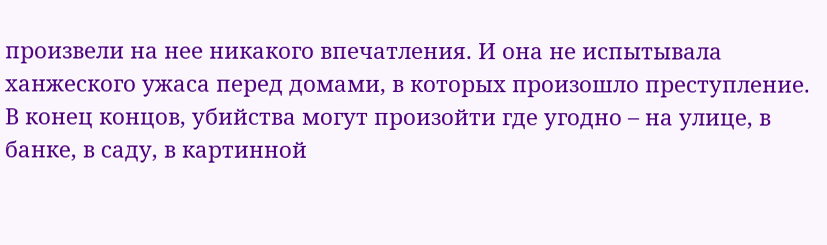произвели на нее никакого впечатления. И она не испытывала ханжеского ужаса перед домами, в которых произошло преступление. В конец концов, убийства могут произойти где угодно – на улице, в банке, в саду, в картинной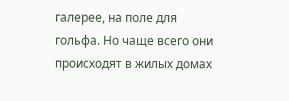галерее, на поле для гольфа. Но чаще всего они происходят в жилых домах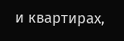и квартирах,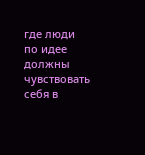где люди по идее должны чувствовать себя в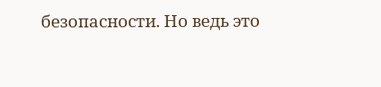безопасности. Но ведь это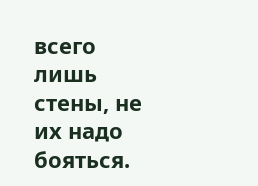всего лишь стены, не их надо бояться.